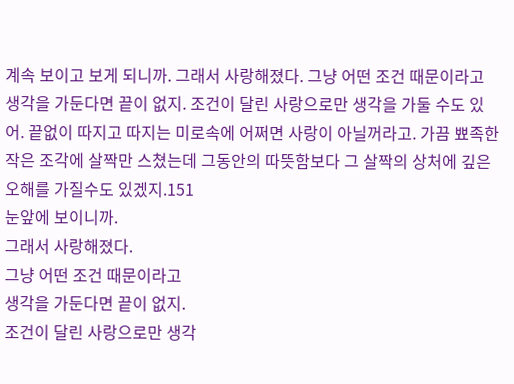계속 보이고 보게 되니까. 그래서 사랑해졌다. 그냥 어떤 조건 때문이라고 생각을 가둔다면 끝이 없지. 조건이 달린 사랑으로만 생각을 가둘 수도 있어. 끝없이 따지고 따지는 미로속에 어쩌면 사랑이 아닐꺼라고. 가끔 뾰족한 작은 조각에 살짝만 스쳤는데 그동안의 따뜻함보다 그 살짝의 상처에 깊은 오해를 가질수도 있겠지.151
눈앞에 보이니까.
그래서 사랑해졌다.
그냥 어떤 조건 때문이라고
생각을 가둔다면 끝이 없지.
조건이 달린 사랑으로만 생각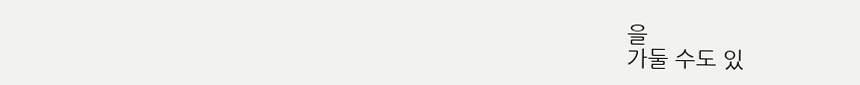을
가둘 수도 있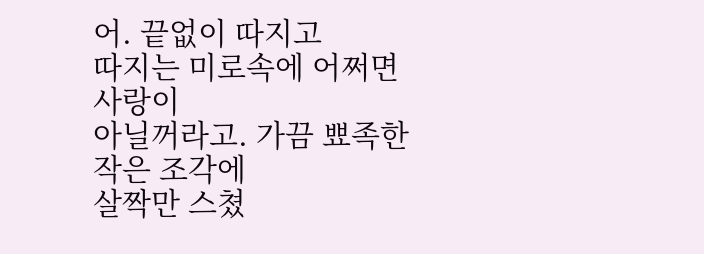어. 끝없이 따지고
따지는 미로속에 어쩌면 사랑이
아닐꺼라고. 가끔 뾰족한 작은 조각에
살짝만 스쳤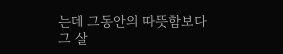는데 그동안의 따뜻함보다
그 살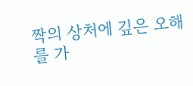짝의 상처에 깊은 오해를 가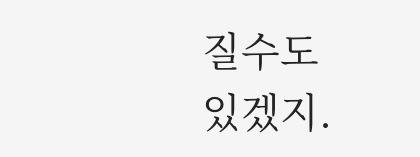질수도
있겠지.